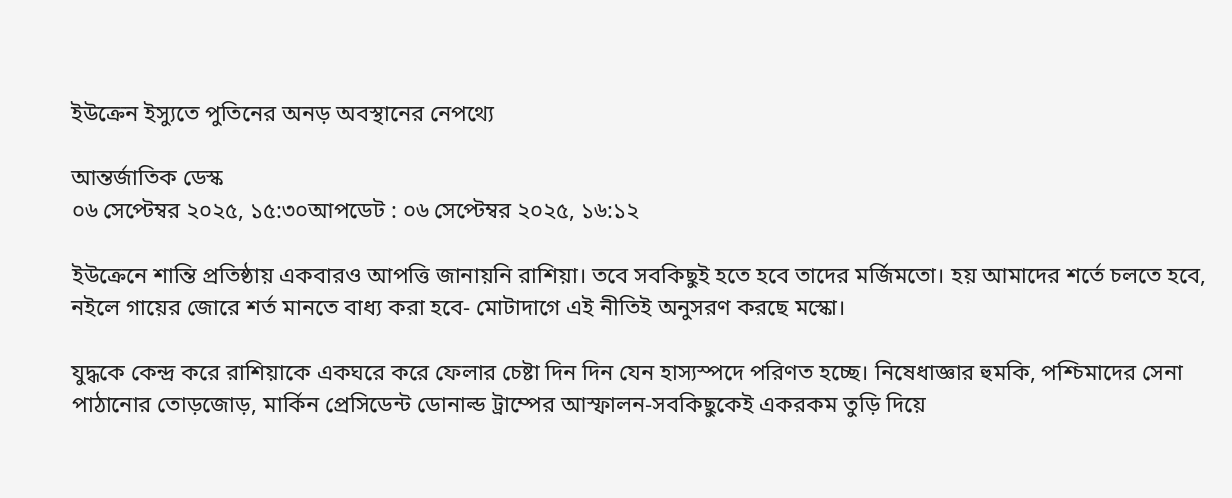ইউক্রেন ইস্যুতে পুতিনের অনড় অবস্থানের নেপথ্যে

আন্তর্জাতিক ডেস্ক
০৬ সেপ্টেম্বর ২০২৫, ১৫:৩০আপডেট : ০৬ সেপ্টেম্বর ২০২৫, ১৬:১২

ইউক্রেনে শান্তি প্রতিষ্ঠায় একবারও আপত্তি জানায়নি রাশিয়া। তবে সবকিছুই হতে হবে তাদের মর্জিমতো। হয় আমাদের শর্তে চলতে হবে, নইলে গায়ের জোরে শর্ত মানতে বাধ্য করা হবে- মোটাদাগে এই নীতিই অনুসরণ করছে মস্কো।

যুদ্ধকে কেন্দ্র করে রাশিয়াকে একঘরে করে ফেলার চেষ্টা দিন দিন যেন হাস্যস্পদে পরিণত হচ্ছে। নিষেধাজ্ঞার হুমকি, পশ্চিমাদের সেনা পাঠানোর তোড়জোড়, মার্কিন প্রেসিডেন্ট ডোনাল্ড ট্রাম্পের আস্ফালন-সবকিছুকেই একরকম তুড়ি দিয়ে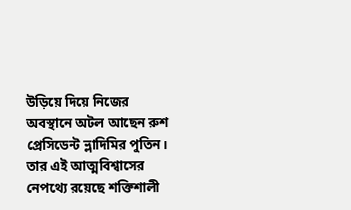উড়িয়ে দিয়ে নিজের অবস্থানে অটল আছেন রুশ প্রেসিডেন্ট ভ্লাদিমির পুতিন। তার এই আত্মবিশ্বাসের নেপথ্যে রয়েছে শক্তিশালী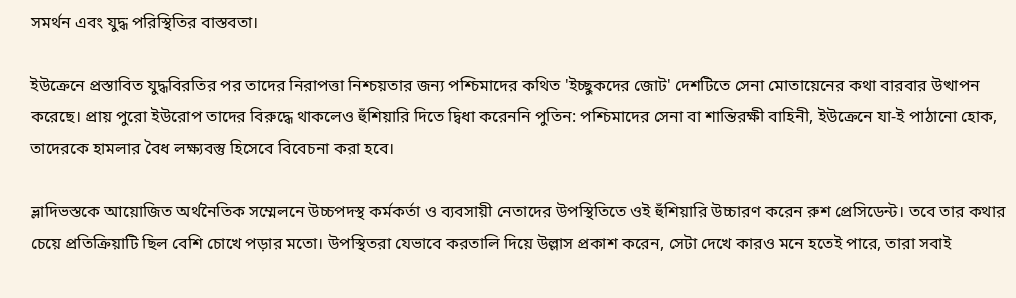সমর্থন এবং যুদ্ধ পরিস্থিতির বাস্তবতা।

ইউক্রেনে প্রস্তাবিত যুদ্ধবিরতির পর তাদের নিরাপত্তা নিশ্চয়তার জন্য পশ্চিমাদের কথিত 'ইচ্ছুকদের জোট' দেশটিতে সেনা মোতায়েনের কথা বারবার উত্থাপন করেছে। প্রায় পুরো ইউরোপ তাদের বিরুদ্ধে থাকলেও হুঁশিয়ারি দিতে দ্বিধা করেননি পুতিন: পশ্চিমাদের সেনা বা শান্তিরক্ষী বাহিনী, ইউক্রেনে যা-ই পাঠানো হোক, তাদেরকে হামলার বৈধ লক্ষ্যবস্তু হিসেবে বিবেচনা করা হবে।

ভ্লাদিভস্তকে আয়োজিত অর্থনৈতিক সম্মেলনে উচ্চপদস্থ কর্মকর্তা ও ব্যবসায়ী নেতাদের উপস্থিতিতে ওই হুঁশিয়ারি উচ্চারণ করেন রুশ প্রেসিডেন্ট। তবে তার কথার চেয়ে প্রতিক্রিয়াটি ছিল বেশি চোখে পড়ার মতো। উপস্থিতরা যেভাবে করতালি দিয়ে উল্লাস প্রকাশ করেন, সেটা দেখে কারও মনে হতেই পারে, তারা সবাই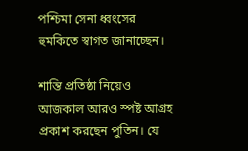পশ্চিমা সেনা ধ্বংসের হুমকিতে স্বাগত জানাচ্ছেন।

শান্তি প্রতিষ্ঠা নিয়েও আজকাল আরও স্পষ্ট আগ্রহ প্রকাশ করছেন পুতিন। যে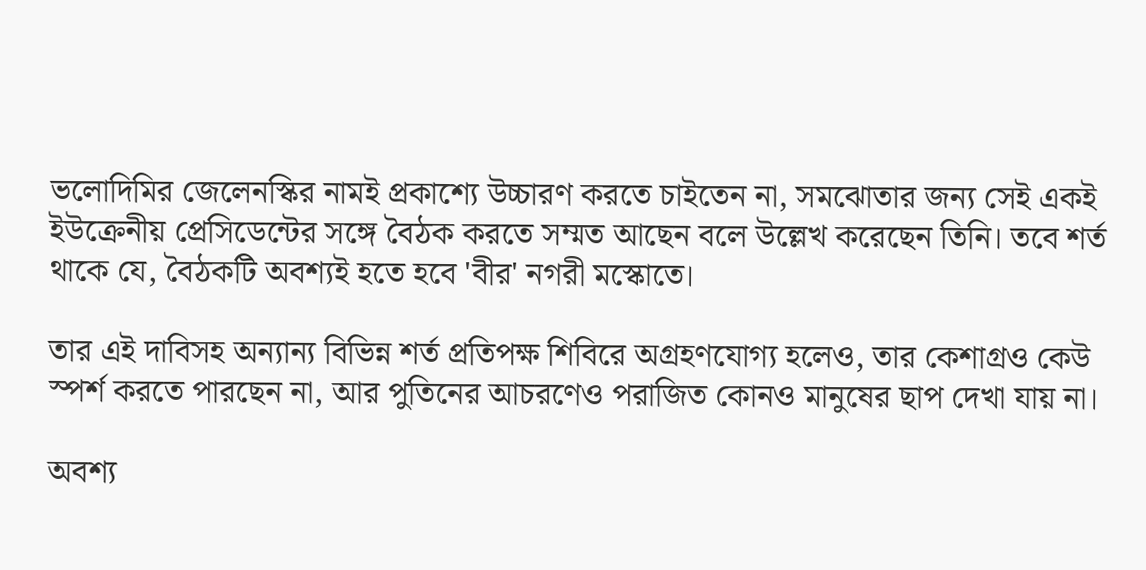ভলোদিমির জেলেনস্কির নামই প্রকাশ্যে উচ্চারণ করতে চাইতেন না, সমঝোতার জন্য সেই একই ইউক্রেনীয় প্রেসিডেন্টের সঙ্গে বৈঠক করতে সম্মত আছেন বলে উল্লেখ করেছেন তিনি। তবে শর্ত থাকে যে, বৈঠকটি অবশ্যই হতে হবে 'বীর' নগরী মস্কোতে।

তার এই দাবিসহ অন্যান্য বিভিন্ন শর্ত প্রতিপক্ষ শিবিরে অগ্রহণযোগ্য হলেও, তার কেশাগ্রও কেউ স্পর্শ করতে পারছেন না, আর পুতিনের আচরণেও পরাজিত কোনও মানুষের ছাপ দেখা যায় না।

অবশ্য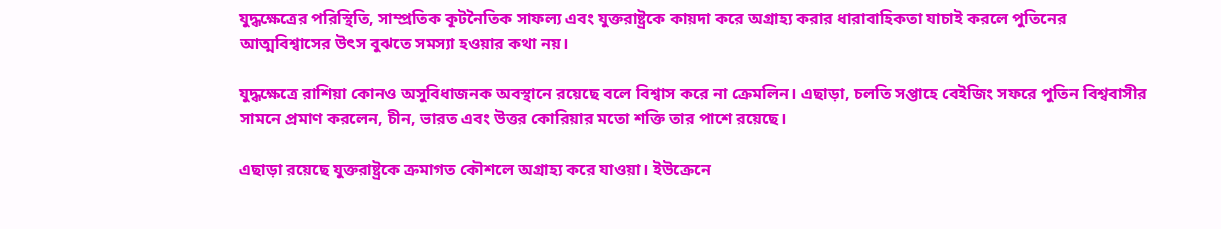যুদ্ধক্ষেত্রের পরিস্থিতি, সাম্প্রতিক কূটনৈতিক সাফল্য এবং যুক্তরাষ্ট্রকে কায়দা করে অগ্রাহ্য করার ধারাবাহিকতা যাচাই করলে পুতিনের আত্মবিশ্বাসের উৎস বুঝতে সমস্যা হওয়ার কথা নয়।

যুদ্ধক্ষেত্রে রাশিয়া কোনও অসুবিধাজনক অবস্থানে রয়েছে বলে বিশ্বাস করে না ক্রেমলিন। এছাড়া, চলতি সপ্তাহে বেইজিং সফরে পুতিন বিশ্ববাসীর সামনে প্রমাণ করলেন, চীন, ভারত এবং উত্তর কোরিয়ার মতো শক্তি তার পাশে রয়েছে।

এছাড়া রয়েছে যুক্তরাষ্ট্রকে ক্রমাগত কৌশলে অগ্রাহ্য করে যাওয়া। ইউক্রেনে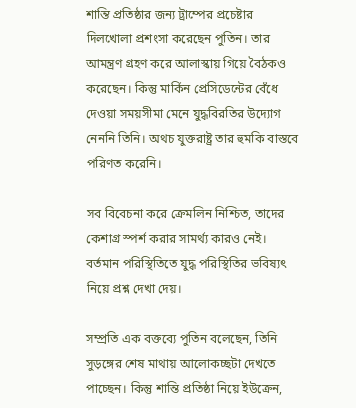শান্তি প্রতিষ্ঠার জন্য ট্রাম্পের প্রচেষ্টার দিলখোলা প্রশংসা করেছেন পুতিন। তার আমন্ত্রণ গ্রহণ করে আলাস্কায় গিয়ে বৈঠকও করেছেন। কিন্তু মার্কিন প্রেসিডেন্টের বেঁধে দেওয়া সময়সীমা মেনে যুদ্ধবিরতির উদ্যোগ নেননি তিনি। অথচ যুক্তরাষ্ট্র তার হুমকি বাস্তবে পরিণত করেনি।

সব বিবেচনা করে ক্রেমলিন নিশ্চিত, তাদের কেশাগ্র স্পর্শ করার সামর্থ্য কারও নেই। বর্তমান পরিস্থিতিতে যুদ্ধ পরিস্থিতির ভবিষ্যৎ নিয়ে প্রশ্ন দেখা দেয়।

সম্প্রতি এক বক্তব্যে পুতিন বলেছেন, তিনি সুড়ঙ্গের শেষ মাথায় আলোকচ্ছটা দেখতে পাচ্ছেন। কিন্তু শান্তি প্রতিষ্ঠা নিয়ে ইউক্রেন,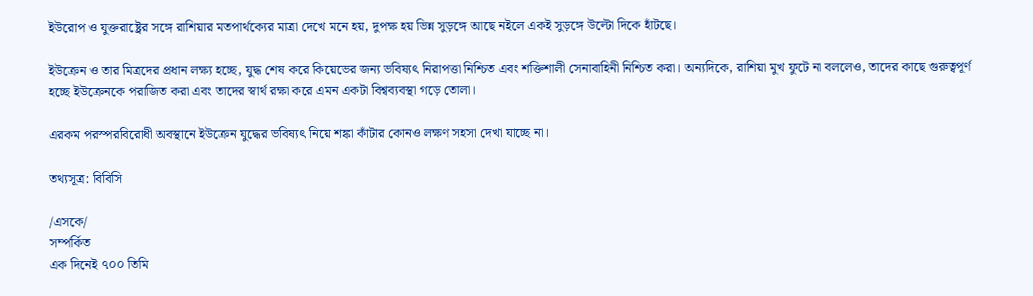ইউরোপ ও যুক্তরাষ্ট্রের সঙ্গে রাশিয়ার মতপার্থক্যের মাত্রা দেখে মনে হয়, দুপক্ষ হয় ভিন্ন সুড়ঙ্গে আছে নইলে একই সুড়ঙ্গে উল্টো দিকে হাঁটছে।

ইউক্রেন ও তার মিত্রদের প্রধান লক্ষ্য হচ্ছে, যুদ্ধ শেষ করে কিয়েভের জন্য ভবিষ্যৎ নিরাপত্তা নিশ্চিত এবং শক্তিশালী সেনাবাহিনী নিশ্চিত করা। অন্যদিকে, রাশিয়া মুখ ফুটে না বললেও, তাদের কাছে গুরুত্বপূর্ণ হচ্ছে ইউক্রেনকে পরাজিত করা এবং তাদের স্বার্থ রক্ষা করে এমন একটা বিশ্বব্যবস্থা গড়ে তোলা।

এরকম পরস্পরবিরোধী অবস্থানে ইউক্রেন যুদ্ধের ভবিষ্যৎ নিয়ে শঙ্কা কাঁটার কোনও লক্ষণ সহসা দেখা যাচ্ছে না।

তথ্যসূত্র: বিবিসি

/এসকে/
সম্পর্কিত
এক দিনেই ৭০০ তিমি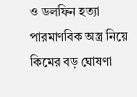ও ডলফিন হত্যা
পারমাণবিক অস্ত্র নিয়ে কিমের বড় ঘোষণা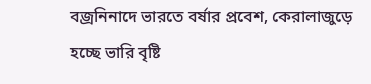বজ্রনিনাদে ভারতে বর্ষার প্রবেশ, কেরালাজুড়ে হচ্ছে ভারি বৃষ্টি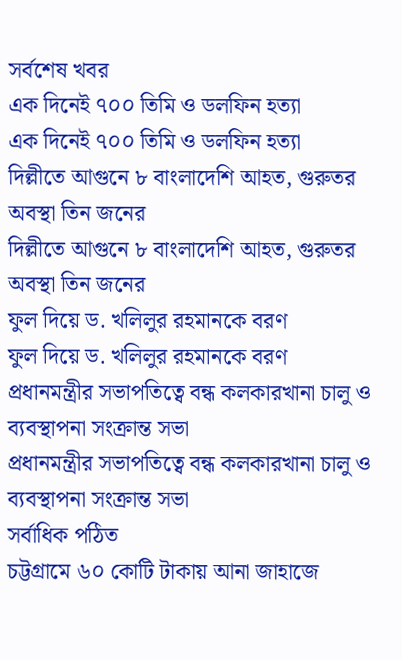সর্বশেষ খবর
এক দিনেই ৭০০ তিমি ও ডলফিন হত্যা
এক দিনেই ৭০০ তিমি ও ডলফিন হত্যা
দিল্লীতে আগুনে ৮ বাংলাদেশি আহত, গুরুতর অবস্থা তিন জনের
দিল্লীতে আগুনে ৮ বাংলাদেশি আহত, গুরুতর অবস্থা তিন জনের
ফুল দিয়ে ড. খলিলুর রহমানকে বরণ
ফুল দিয়ে ড. খলিলুর রহমানকে বরণ
প্রধানমন্ত্রীর সভাপতিত্বে বন্ধ কলকারখানা চালু ও ব্যবস্থাপনা সংক্রান্ত সভা
প্রধানমন্ত্রীর সভাপতিত্বে বন্ধ কলকারখানা চালু ও ব্যবস্থাপনা সংক্রান্ত সভা
সর্বাধিক পঠিত
চট্টগ্রামে ৬০ কোটি টাকায় আনা জাহাজে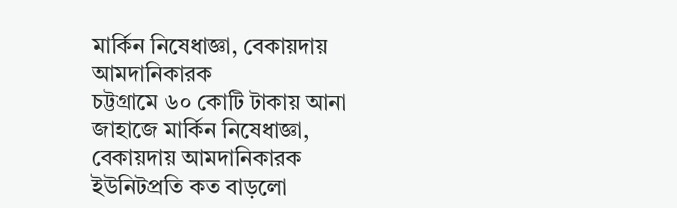মার্কিন নিষেধাজ্ঞা, বেকায়দায় আমদানিকারক
চট্টগ্রামে ৬০ কোটি টাকায় আনা জাহাজে মার্কিন নিষেধাজ্ঞা, বেকায়দায় আমদানিকারক
ইউনিটপ্রতি কত বাড়লো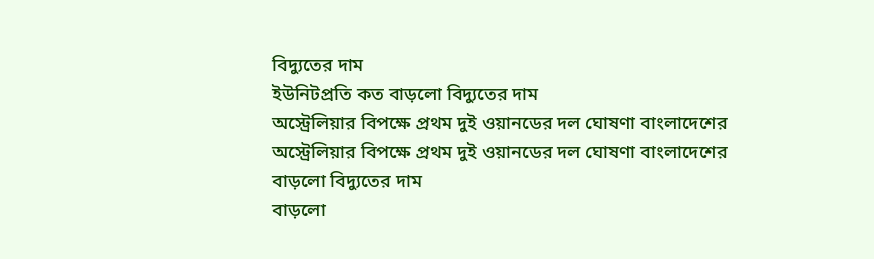বিদ্যুতের দাম
ইউনিটপ্রতি কত বাড়লো বিদ্যুতের দাম
অস্ট্রেলিয়ার বিপক্ষে প্রথম দুই ওয়ানডের দল ঘোষণা বাংলাদেশের
অস্ট্রেলিয়ার বিপক্ষে প্রথম দুই ওয়ানডের দল ঘোষণা বাংলাদেশের
বাড়লো বিদ্যুতের দাম
বাড়লো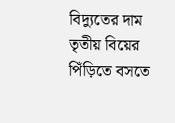বিদ্যুতের দাম
তৃতীয় বিয়ের পিঁড়িতে বসতে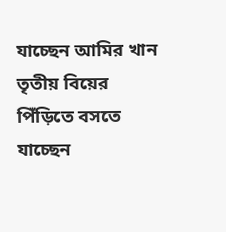যাচ্ছেন আমির খান
তৃতীয় বিয়ের পিঁড়িতে বসতে যাচ্ছেন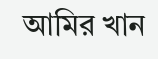আমির খান